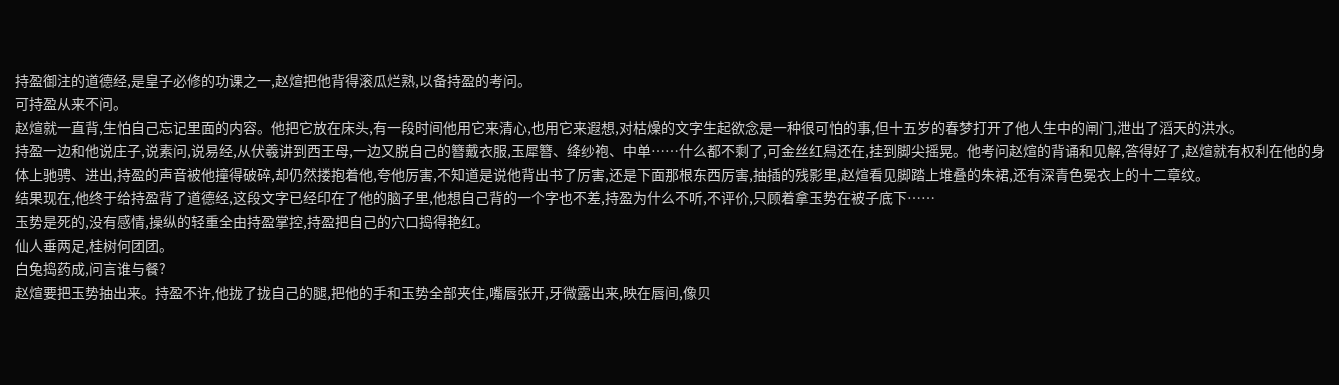持盈御注的道德经,是皇子必修的功课之一,赵煊把他背得滚瓜烂熟,以备持盈的考问。
可持盈从来不问。
赵煊就一直背,生怕自己忘记里面的内容。他把它放在床头,有一段时间他用它来清心,也用它来遐想,对枯燥的文字生起欲念是一种很可怕的事,但十五岁的春梦打开了他人生中的闸门,泄出了滔天的洪水。
持盈一边和他说庄子,说素问,说易经,从伏羲讲到西王母,一边又脱自己的簪戴衣服,玉犀簪、绛纱袍、中单……什么都不剩了,可金丝红舄还在,挂到脚尖摇晃。他考问赵煊的背诵和见解,答得好了,赵煊就有权利在他的身体上驰骋、进出,持盈的声音被他撞得破碎,却仍然搂抱着他,夸他厉害,不知道是说他背出书了厉害,还是下面那根东西厉害,抽插的残影里,赵煊看见脚踏上堆叠的朱裙,还有深青色冕衣上的十二章纹。
结果现在,他终于给持盈背了道德经,这段文字已经印在了他的脑子里,他想自己背的一个字也不差,持盈为什么不听,不评价,只顾着拿玉势在被子底下……
玉势是死的,没有感情,操纵的轻重全由持盈掌控,持盈把自己的穴口捣得艳红。
仙人垂两足,桂树何团团。
白兔捣药成,问言谁与餐?
赵煊要把玉势抽出来。持盈不许,他拢了拢自己的腿,把他的手和玉势全部夹住,嘴唇张开,牙微露出来,映在唇间,像贝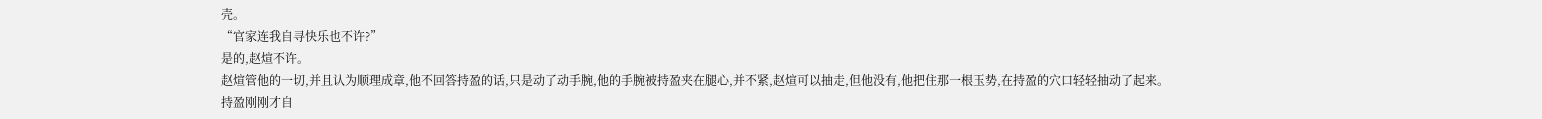壳。
“官家连我自寻快乐也不许?”
是的,赵煊不许。
赵煊管他的一切,并且认为顺理成章,他不回答持盈的话,只是动了动手腕,他的手腕被持盈夹在腿心,并不紧,赵煊可以抽走,但他没有,他把住那一根玉势,在持盈的穴口轻轻抽动了起来。
持盈刚刚才自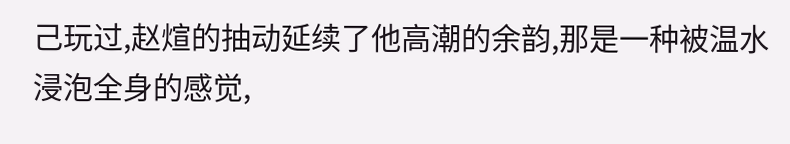己玩过,赵煊的抽动延续了他高潮的余韵,那是一种被温水浸泡全身的感觉,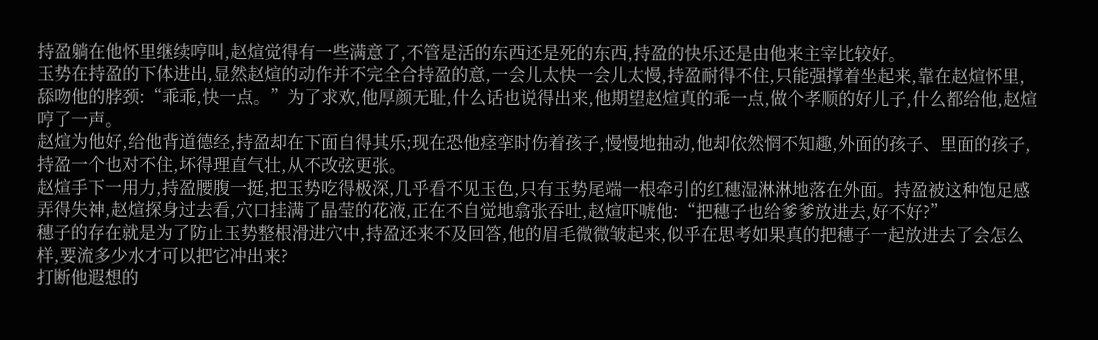持盈躺在他怀里继续哼叫,赵煊觉得有一些满意了,不管是活的东西还是死的东西,持盈的快乐还是由他来主宰比较好。
玉势在持盈的下体进出,显然赵煊的动作并不完全合持盈的意,一会儿太快一会儿太慢,持盈耐得不住,只能强撑着坐起来,靠在赵煊怀里,舔吻他的脖颈:“乖乖,快一点。”为了求欢,他厚颜无耻,什么话也说得出来,他期望赵煊真的乖一点,做个孝顺的好儿子,什么都给他,赵煊哼了一声。
赵煊为他好,给他背道德经,持盈却在下面自得其乐;现在恐他痉挛时伤着孩子,慢慢地抽动,他却依然惘不知趣,外面的孩子、里面的孩子,持盈一个也对不住,坏得理直气壮,从不改弦更张。
赵煊手下一用力,持盈腰腹一挺,把玉势吃得极深,几乎看不见玉色,只有玉势尾端一根牵引的红穗湿淋淋地落在外面。持盈被这种饱足感弄得失神,赵煊探身过去看,穴口挂满了晶莹的花液,正在不自觉地翕张吞吐,赵煊吓唬他:“把穗子也给爹爹放进去,好不好?”
穗子的存在就是为了防止玉势整根滑进穴中,持盈还来不及回答,他的眉毛微微皱起来,似乎在思考如果真的把穗子一起放进去了会怎么样,要流多少水才可以把它冲出来?
打断他遐想的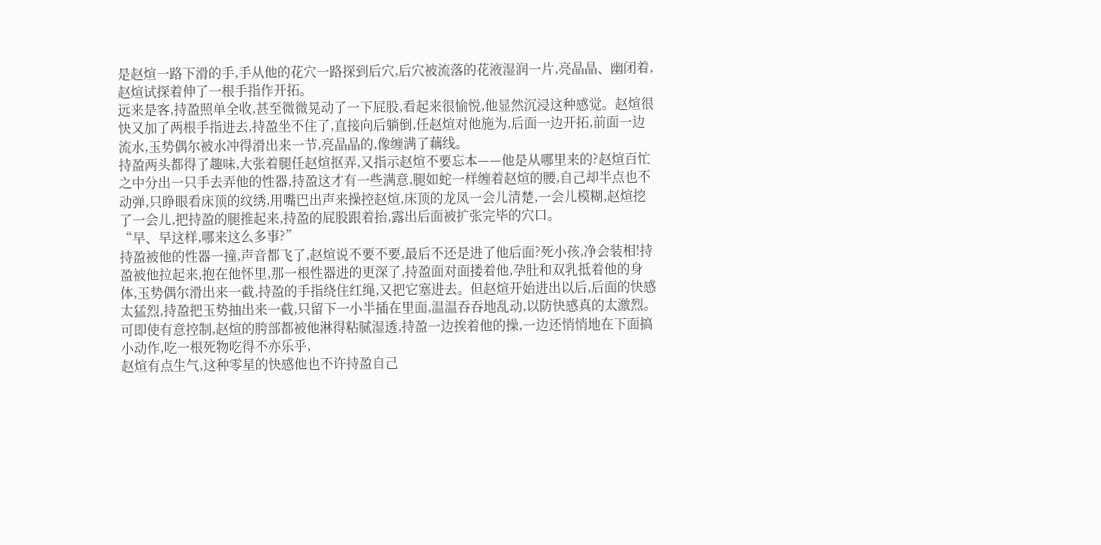是赵煊一路下滑的手,手从他的花穴一路探到后穴,后穴被流落的花液湿润一片,亮晶晶、幽闭着,赵煊试探着伸了一根手指作开拓。
远来是客,持盈照单全收,甚至微微晃动了一下屁股,看起来很愉悦,他显然沉浸这种感觉。赵煊很快又加了两根手指进去,持盈坐不住了,直接向后躺倒,任赵煊对他施为,后面一边开拓,前面一边流水,玉势偶尔被水冲得滑出来一节,亮晶晶的,像缠满了藕线。
持盈两头都得了趣味,大张着腿任赵煊抠弄,又指示赵煊不要忘本——他是从哪里来的?赵煊百忙之中分出一只手去弄他的性器,持盈这才有一些满意,腿如蛇一样缠着赵煊的腰,自己却半点也不动弹,只睁眼看床顶的纹绣,用嘴巴出声来操控赵煊,床顶的龙凤一会儿清楚,一会儿模糊,赵煊挖了一会儿,把持盈的腿推起来,持盈的屁股跟着抬,露出后面被扩张完毕的穴口。
“早、早这样,哪来这么多事?”
持盈被他的性器一撞,声音都飞了,赵煊说不要不要,最后不还是进了他后面?死小孩,净会装相!持盈被他拉起来,抱在他怀里,那一根性器进的更深了,持盈面对面搂着他,孕肚和双乳抵着他的身体,玉势偶尔滑出来一截,持盈的手指绕住红绳,又把它塞进去。但赵煊开始进出以后,后面的快感太猛烈,持盈把玉势抽出来一截,只留下一小半插在里面,温温吞吞地乱动,以防快感真的太激烈。
可即使有意控制,赵煊的胯部都被他淋得粘腻湿透,持盈一边挨着他的操,一边还悄悄地在下面搞小动作,吃一根死物吃得不亦乐乎,
赵煊有点生气,这种零星的快感他也不许持盈自己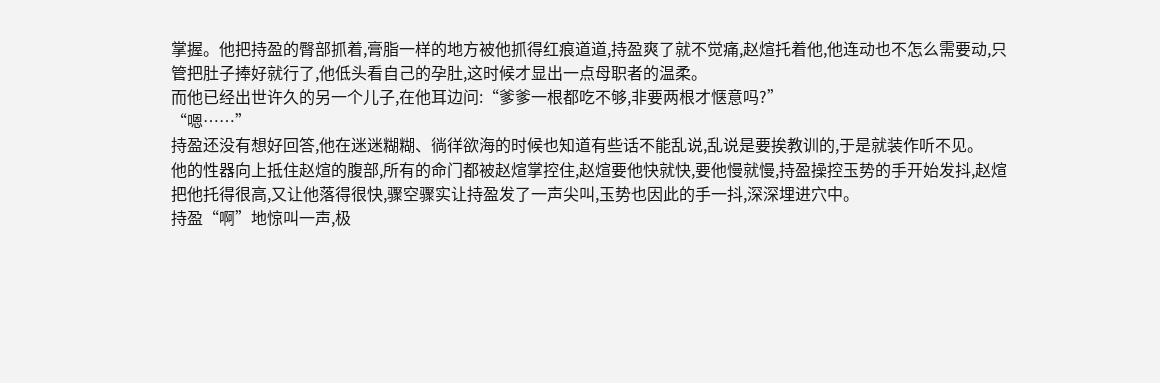掌握。他把持盈的臀部抓着,膏脂一样的地方被他抓得红痕道道,持盈爽了就不觉痛,赵煊托着他,他连动也不怎么需要动,只管把肚子捧好就行了,他低头看自己的孕肚,这时候才显出一点母职者的温柔。
而他已经出世许久的另一个儿子,在他耳边问:“爹爹一根都吃不够,非要两根才惬意吗?”
“嗯……”
持盈还没有想好回答,他在迷迷糊糊、徜徉欲海的时候也知道有些话不能乱说,乱说是要挨教训的,于是就装作听不见。
他的性器向上抵住赵煊的腹部,所有的命门都被赵煊掌控住,赵煊要他快就快,要他慢就慢,持盈操控玉势的手开始发抖,赵煊把他托得很高,又让他落得很快,骤空骤实让持盈发了一声尖叫,玉势也因此的手一抖,深深埋进穴中。
持盈“啊”地惊叫一声,极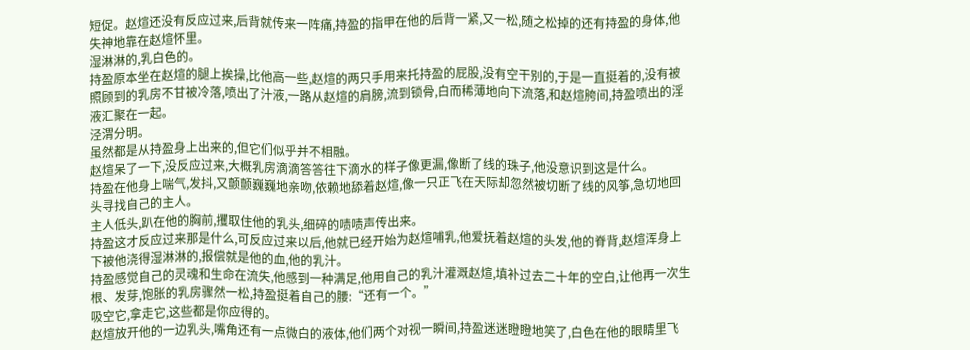短促。赵煊还没有反应过来,后背就传来一阵痛,持盈的指甲在他的后背一紧,又一松,随之松掉的还有持盈的身体,他失神地靠在赵煊怀里。
湿淋淋的,乳白色的。
持盈原本坐在赵煊的腿上挨操,比他高一些,赵煊的两只手用来托持盈的屁股,没有空干别的,于是一直挺着的,没有被照顾到的乳房不甘被冷落,喷出了汁液,一路从赵煊的肩膀,流到锁骨,白而稀薄地向下流落,和赵煊胯间,持盈喷出的淫液汇聚在一起。
泾渭分明。
虽然都是从持盈身上出来的,但它们似乎并不相融。
赵煊呆了一下,没反应过来,大概乳房滴滴答答往下滴水的样子像更漏,像断了线的珠子,他没意识到这是什么。
持盈在他身上喘气,发抖,又颤颤巍巍地亲吻,依赖地舔着赵煊,像一只正飞在天际却忽然被切断了线的风筝,急切地回头寻找自己的主人。
主人低头,趴在他的胸前,攫取住他的乳头,细碎的啧啧声传出来。
持盈这才反应过来那是什么,可反应过来以后,他就已经开始为赵煊哺乳,他爱抚着赵煊的头发,他的脊背,赵煊浑身上下被他浇得湿淋淋的,报偿就是他的血,他的乳汁。
持盈感觉自己的灵魂和生命在流失,他感到一种满足,他用自己的乳汁灌溉赵煊,填补过去二十年的空白,让他再一次生根、发芽,饱胀的乳房骤然一松,持盈挺着自己的腰:“还有一个。”
吸空它,拿走它,这些都是你应得的。
赵煊放开他的一边乳头,嘴角还有一点微白的液体,他们两个对视一瞬间,持盈迷迷瞪瞪地笑了,白色在他的眼睛里飞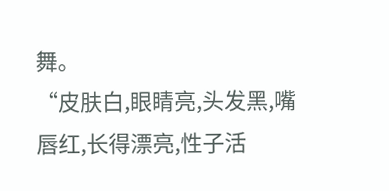舞。
“皮肤白,眼睛亮,头发黑,嘴唇红,长得漂亮,性子活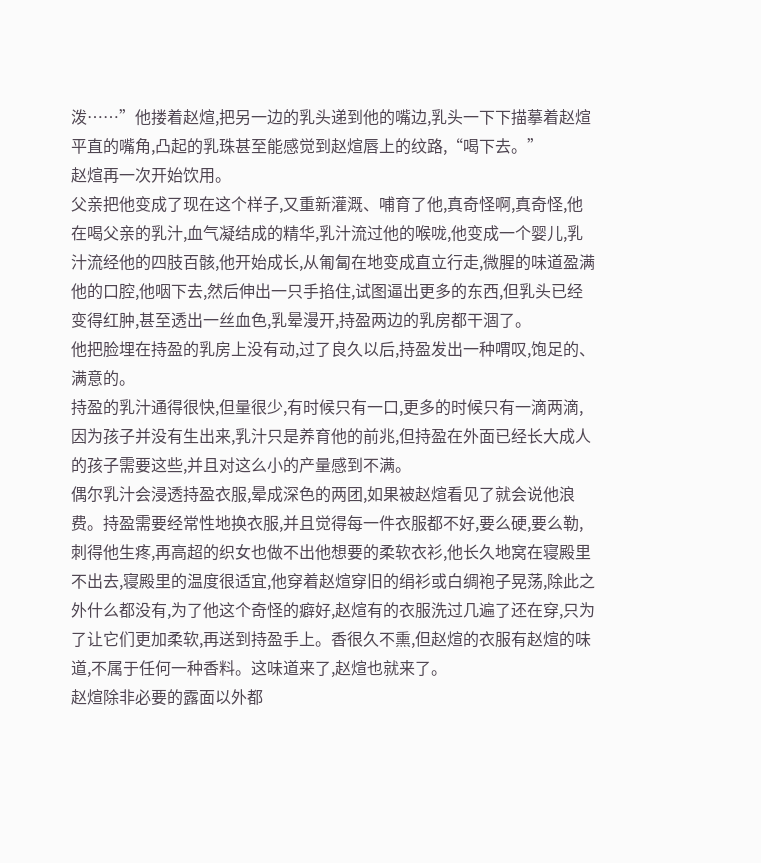泼……”他搂着赵煊,把另一边的乳头递到他的嘴边,乳头一下下描摹着赵煊平直的嘴角,凸起的乳珠甚至能感觉到赵煊唇上的纹路,“喝下去。”
赵煊再一次开始饮用。
父亲把他变成了现在这个样子,又重新灌溉、哺育了他,真奇怪啊,真奇怪,他在喝父亲的乳汁,血气凝结成的精华,乳汁流过他的喉咙,他变成一个婴儿,乳汁流经他的四肢百骸,他开始成长,从匍匐在地变成直立行走,微腥的味道盈满他的口腔,他咽下去,然后伸出一只手掐住,试图逼出更多的东西,但乳头已经变得红肿,甚至透出一丝血色,乳晕漫开,持盈两边的乳房都干涸了。
他把脸埋在持盈的乳房上没有动,过了良久以后,持盈发出一种喟叹,饱足的、满意的。
持盈的乳汁通得很快,但量很少,有时候只有一口,更多的时候只有一滴两滴,因为孩子并没有生出来,乳汁只是养育他的前兆,但持盈在外面已经长大成人的孩子需要这些,并且对这么小的产量感到不满。
偶尔乳汁会浸透持盈衣服,晕成深色的两团,如果被赵煊看见了就会说他浪费。持盈需要经常性地换衣服,并且觉得每一件衣服都不好,要么硬,要么勒,刺得他生疼,再高超的织女也做不出他想要的柔软衣衫,他长久地窝在寝殿里不出去,寝殿里的温度很适宜,他穿着赵煊穿旧的绢衫或白绸袍子晃荡,除此之外什么都没有,为了他这个奇怪的癖好,赵煊有的衣服洗过几遍了还在穿,只为了让它们更加柔软,再送到持盈手上。香很久不熏,但赵煊的衣服有赵煊的味道,不属于任何一种香料。这味道来了,赵煊也就来了。
赵煊除非必要的露面以外都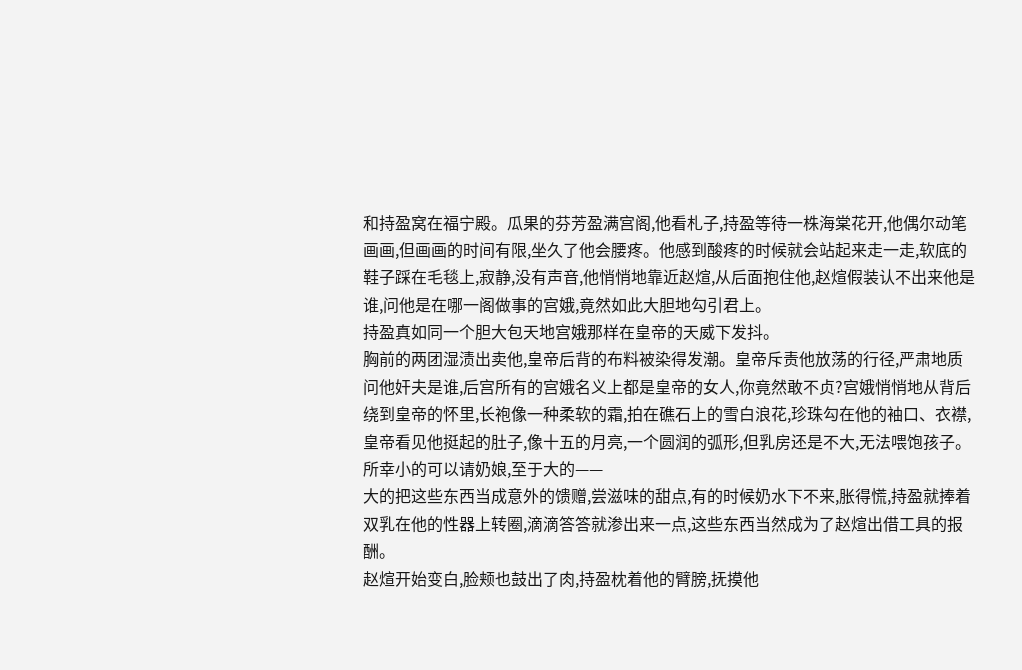和持盈窝在福宁殿。瓜果的芬芳盈满宫阁,他看札子,持盈等待一株海棠花开,他偶尔动笔画画,但画画的时间有限,坐久了他会腰疼。他感到酸疼的时候就会站起来走一走,软底的鞋子踩在毛毯上,寂静,没有声音,他悄悄地靠近赵煊,从后面抱住他,赵煊假装认不出来他是谁,问他是在哪一阁做事的宫娥,竟然如此大胆地勾引君上。
持盈真如同一个胆大包天地宫娥那样在皇帝的天威下发抖。
胸前的两团湿渍出卖他,皇帝后背的布料被染得发潮。皇帝斥责他放荡的行径,严肃地质问他奸夫是谁,后宫所有的宫娥名义上都是皇帝的女人,你竟然敢不贞?宫娥悄悄地从背后绕到皇帝的怀里,长袍像一种柔软的霜,拍在礁石上的雪白浪花,珍珠勾在他的袖口、衣襟,皇帝看见他挺起的肚子,像十五的月亮,一个圆润的弧形,但乳房还是不大,无法喂饱孩子。
所幸小的可以请奶娘,至于大的——
大的把这些东西当成意外的馈赠,尝滋味的甜点,有的时候奶水下不来,胀得慌,持盈就捧着双乳在他的性器上转圈,滴滴答答就渗出来一点,这些东西当然成为了赵煊出借工具的报酬。
赵煊开始变白,脸颊也鼓出了肉,持盈枕着他的臂膀,抚摸他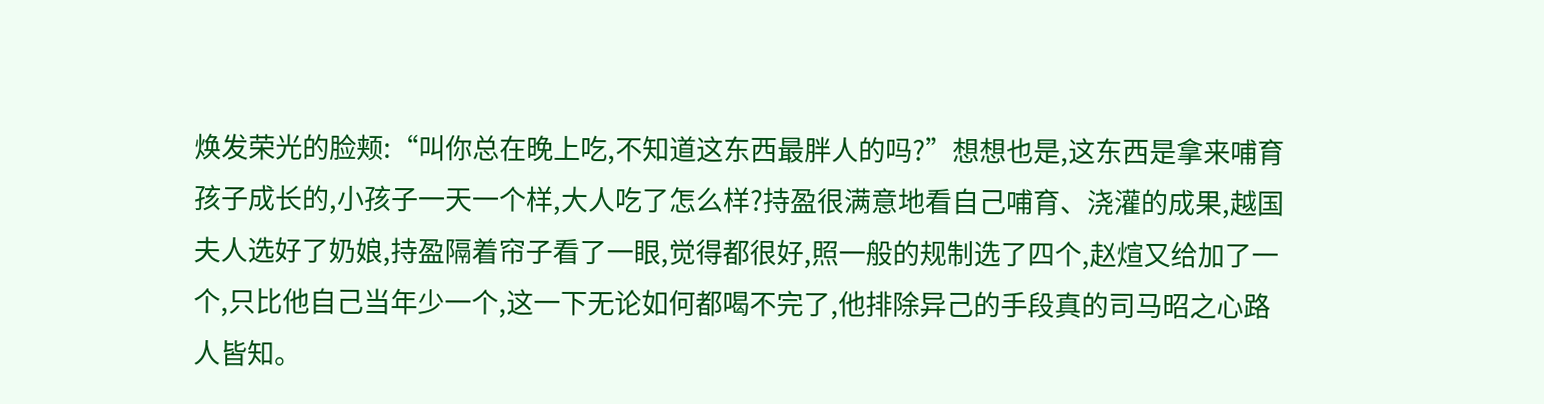焕发荣光的脸颊:“叫你总在晚上吃,不知道这东西最胖人的吗?”想想也是,这东西是拿来哺育孩子成长的,小孩子一天一个样,大人吃了怎么样?持盈很满意地看自己哺育、浇灌的成果,越国夫人选好了奶娘,持盈隔着帘子看了一眼,觉得都很好,照一般的规制选了四个,赵煊又给加了一个,只比他自己当年少一个,这一下无论如何都喝不完了,他排除异己的手段真的司马昭之心路人皆知。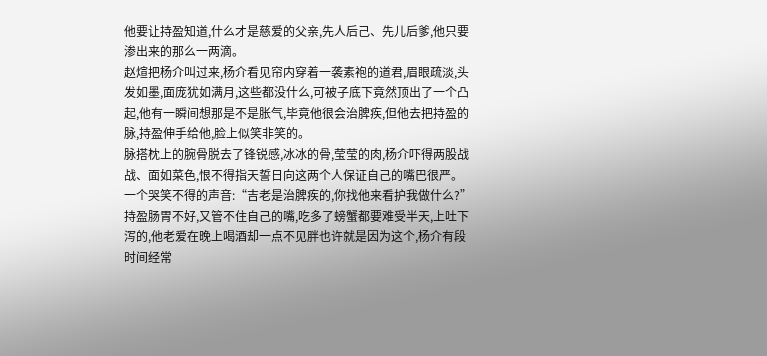他要让持盈知道,什么才是慈爱的父亲,先人后己、先儿后爹,他只要渗出来的那么一两滴。
赵煊把杨介叫过来,杨介看见帘内穿着一袭素袍的道君,眉眼疏淡,头发如墨,面庞犹如满月,这些都没什么,可被子底下竟然顶出了一个凸起,他有一瞬间想那是不是胀气,毕竟他很会治脾疾,但他去把持盈的脉,持盈伸手给他,脸上似笑非笑的。
脉搭枕上的腕骨脱去了锋锐感,冰冰的骨,莹莹的肉,杨介吓得两股战战、面如菜色,恨不得指天誓日向这两个人保证自己的嘴巴很严。
一个哭笑不得的声音:“吉老是治脾疾的,你找他来看护我做什么?”持盈肠胃不好,又管不住自己的嘴,吃多了螃蟹都要难受半天,上吐下泻的,他老爱在晚上喝酒却一点不见胖也许就是因为这个,杨介有段时间经常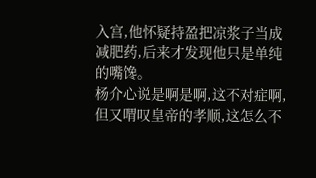入宫,他怀疑持盈把凉浆子当成减肥药,后来才发现他只是单纯的嘴馋。
杨介心说是啊是啊,这不对症啊,但又喟叹皇帝的孝顺,这怎么不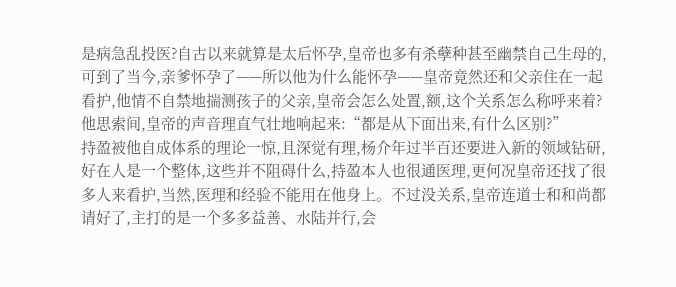是病急乱投医?自古以来就算是太后怀孕,皇帝也多有杀孽种甚至幽禁自己生母的,可到了当今,亲爹怀孕了——所以他为什么能怀孕——皇帝竟然还和父亲住在一起看护,他情不自禁地揣测孩子的父亲,皇帝会怎么处置,额,这个关系怎么称呼来着?
他思索间,皇帝的声音理直气壮地响起来:“都是从下面出来,有什么区别?”
持盈被他自成体系的理论一惊,且深觉有理,杨介年过半百还要进入新的领域钻研,好在人是一个整体,这些并不阻碍什么,持盈本人也很通医理,更何况皇帝还找了很多人来看护,当然,医理和经验不能用在他身上。不过没关系,皇帝连道士和和尚都请好了,主打的是一个多多益善、水陆并行,会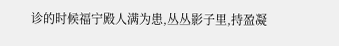诊的时候福宁殿人满为患,丛丛影子里,持盈凝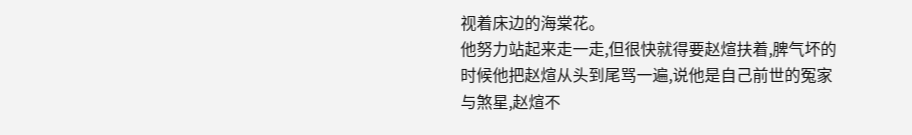视着床边的海棠花。
他努力站起来走一走,但很快就得要赵煊扶着,脾气坏的时候他把赵煊从头到尾骂一遍,说他是自己前世的冤家与煞星,赵煊不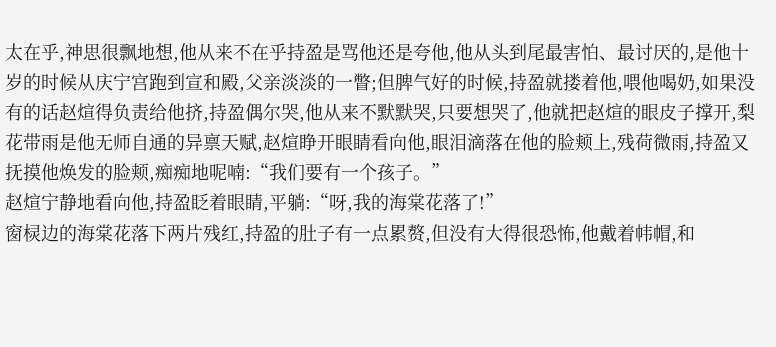太在乎,神思很飘地想,他从来不在乎持盈是骂他还是夸他,他从头到尾最害怕、最讨厌的,是他十岁的时候从庆宁宫跑到宣和殿,父亲淡淡的一瞥;但脾气好的时候,持盈就搂着他,喂他喝奶,如果没有的话赵煊得负责给他挤,持盈偶尔哭,他从来不默默哭,只要想哭了,他就把赵煊的眼皮子撑开,梨花带雨是他无师自通的异禀天赋,赵煊睁开眼睛看向他,眼泪滴落在他的脸颊上,残荷微雨,持盈又抚摸他焕发的脸颊,痴痴地呢喃:“我们要有一个孩子。”
赵煊宁静地看向他,持盈眨着眼睛,平躺:“呀,我的海棠花落了!”
窗棂边的海棠花落下两片残红,持盈的肚子有一点累赘,但没有大得很恐怖,他戴着帏帽,和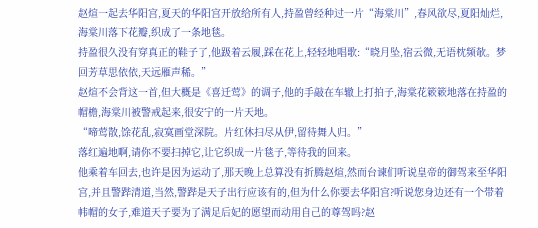赵煊一起去华阳宫,夏天的华阳宫开放给所有人,持盈曾经种过一片“海棠川”,春风欲尽,夏阳灿烂,海棠川落下花瓣,织成了一条地毯。
持盈很久没有穿真正的鞋子了,他趿着云履,踩在花上,轻轻地唱歌:“晓月坠,宿云微,无语枕频欹。梦回芳草思依依,天远雁声稀。”
赵煊不会背这一首,但大概是《喜迁莺》的调子,他的手敲在车辙上打拍子,海棠花簌簌地落在持盈的帽檐,海棠川被警戒起来,很安宁的一片天地。
“啼莺散,馀花乱,寂寞画堂深院。片红休扫尽从伊,留待舞人归。”
落红遍地啊,请你不要扫掉它,让它织成一片毯子,等待我的回来。
他乘着车回去,也许是因为运动了,那天晚上总算没有折腾赵煊,然而台谏们听说皇帝的御驾来至华阳宫,并且警跸清道,当然,警跸是天子出行应该有的,但为什么你要去华阳宫?听说您身边还有一个带着帏帽的女子,难道天子要为了满足后妃的愿望而动用自己的尊驾吗?赵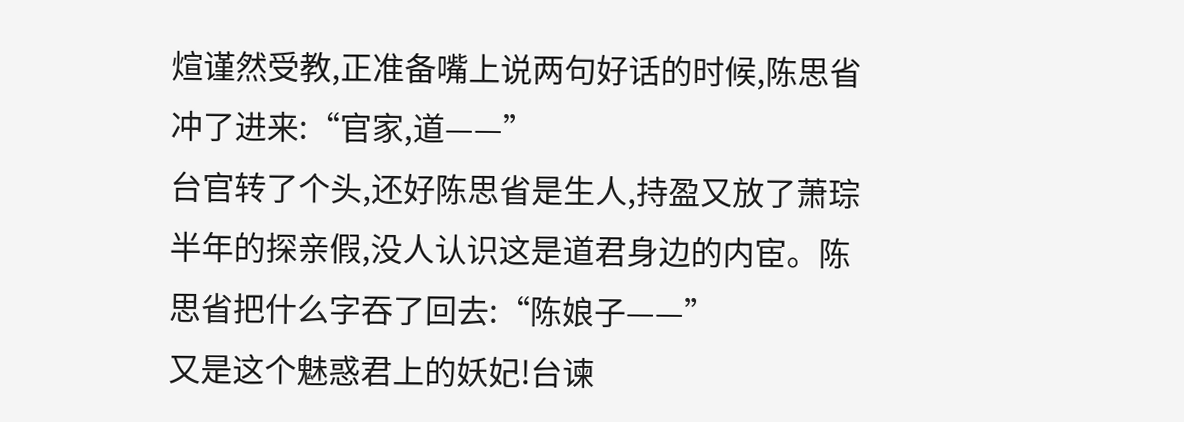煊谨然受教,正准备嘴上说两句好话的时候,陈思省冲了进来:“官家,道——”
台官转了个头,还好陈思省是生人,持盈又放了萧琮半年的探亲假,没人认识这是道君身边的内宦。陈思省把什么字吞了回去:“陈娘子——”
又是这个魅惑君上的妖妃!台谏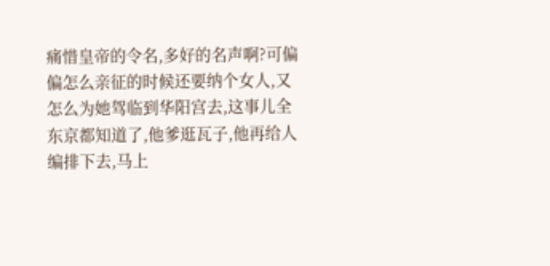痛惜皇帝的令名,多好的名声啊?可偏偏怎么亲征的时候还要纳个女人,又怎么为她驾临到华阳宫去,这事儿全东京都知道了,他爹逛瓦子,他再给人编排下去,马上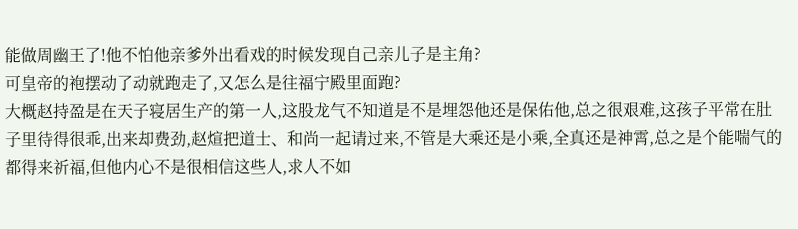能做周幽王了!他不怕他亲爹外出看戏的时候发现自己亲儿子是主角?
可皇帝的袍摆动了动就跑走了,又怎么是往福宁殿里面跑?
大概赵持盈是在天子寝居生产的第一人,这股龙气不知道是不是埋怨他还是保佑他,总之很艰难,这孩子平常在肚子里待得很乖,出来却费劲,赵煊把道士、和尚一起请过来,不管是大乘还是小乘,全真还是神霄,总之是个能喘气的都得来祈福,但他内心不是很相信这些人,求人不如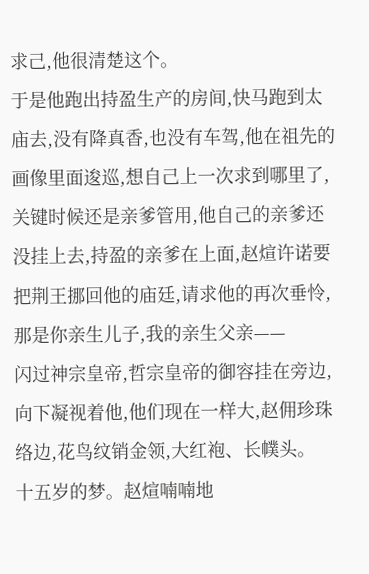求己,他很清楚这个。
于是他跑出持盈生产的房间,快马跑到太庙去,没有降真香,也没有车驾,他在祖先的画像里面逡巡,想自己上一次求到哪里了,关键时候还是亲爹管用,他自己的亲爹还没挂上去,持盈的亲爹在上面,赵煊许诺要把荆王挪回他的庙廷,请求他的再次垂怜,那是你亲生儿子,我的亲生父亲——
闪过神宗皇帝,哲宗皇帝的御容挂在旁边,向下凝视着他,他们现在一样大,赵佣珍珠络边,花鸟纹销金领,大红袍、长幞头。
十五岁的梦。赵煊喃喃地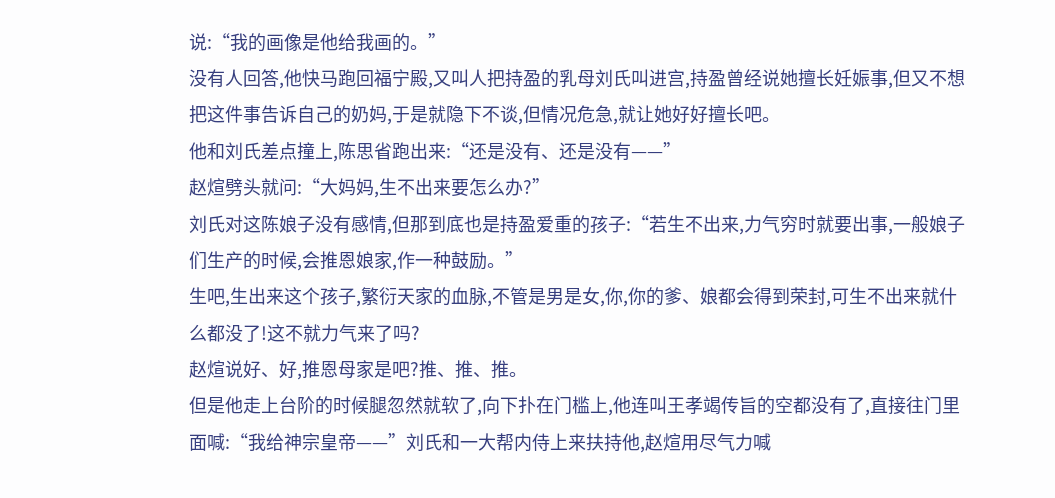说:“我的画像是他给我画的。”
没有人回答,他快马跑回福宁殿,又叫人把持盈的乳母刘氏叫进宫,持盈曾经说她擅长妊娠事,但又不想把这件事告诉自己的奶妈,于是就隐下不谈,但情况危急,就让她好好擅长吧。
他和刘氏差点撞上,陈思省跑出来:“还是没有、还是没有——”
赵煊劈头就问:“大妈妈,生不出来要怎么办?”
刘氏对这陈娘子没有感情,但那到底也是持盈爱重的孩子:“若生不出来,力气穷时就要出事,一般娘子们生产的时候,会推恩娘家,作一种鼓励。”
生吧,生出来这个孩子,繁衍天家的血脉,不管是男是女,你,你的爹、娘都会得到荣封,可生不出来就什么都没了!这不就力气来了吗?
赵煊说好、好,推恩母家是吧?推、推、推。
但是他走上台阶的时候腿忽然就软了,向下扑在门槛上,他连叫王孝竭传旨的空都没有了,直接往门里面喊:“我给神宗皇帝——”刘氏和一大帮内侍上来扶持他,赵煊用尽气力喊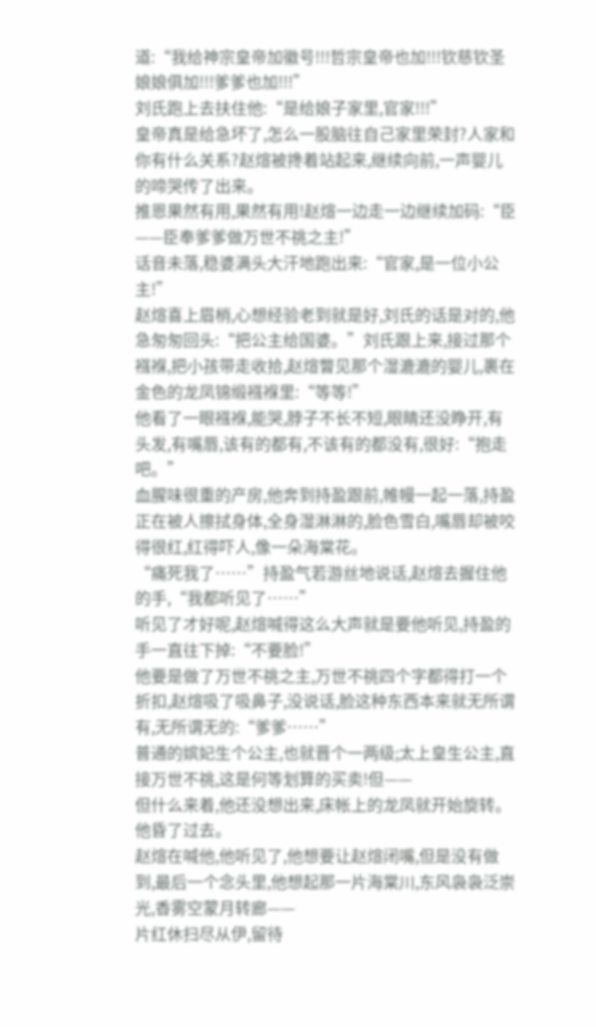道:“我给神宗皇帝加徽号!!!哲宗皇帝也加!!!钦慈钦圣娘娘俱加!!!爹爹也加!!!”
刘氏跑上去扶住他:“是给娘子家里,官家!!!”
皇帝真是给急坏了,怎么一股脑往自己家里荣封?人家和你有什么关系?赵煊被搀着站起来,继续向前,一声婴儿的啼哭传了出来。
推恩果然有用,果然有用!赵煊一边走一边继续加码:“臣——臣奉爹爹做万世不祧之主!”
话音未落,稳婆满头大汗地跑出来:“官家,是一位小公主!”
赵煊喜上眉梢,心想经验老到就是好,刘氏的话是对的,他急匆匆回头:“把公主给国婆。”刘氏跟上来,接过那个襁褓,把小孩带走收拾,赵煊瞥见那个湿漉漉的婴儿,裹在金色的龙凤锦缎襁褓里:“等等!”
他看了一眼襁褓,能哭,脖子不长不短,眼睛还没睁开,有头发,有嘴唇,该有的都有,不该有的都没有,很好:“抱走吧。”
血腥味很重的产房,他奔到持盈跟前,帷幔一起一落,持盈正在被人擦拭身体,全身湿淋淋的,脸色雪白,嘴唇却被咬得很红,红得吓人,像一朵海棠花。
“痛死我了……”持盈气若游丝地说话,赵煊去握住他的手,“我都听见了……”
听见了才好呢,赵煊喊得这么大声就是要他听见,持盈的手一直往下掉:“不要脸!”
他要是做了万世不祧之主,万世不祧四个字都得打一个折扣,赵煊吸了吸鼻子,没说话,脸这种东西本来就无所谓有,无所谓无的:“爹爹……”
普通的嫔妃生个公主,也就晋个一两级;太上皇生公主,直接万世不祧,这是何等划算的买卖!但——
但什么来着,他还没想出来,床帐上的龙凤就开始旋转。
他昏了过去。
赵煊在喊他,他听见了,他想要让赵煊闭嘴,但是没有做到,最后一个念头里,他想起那一片海棠川,东风袅袅泛崇光,香雾空蒙月转廊——
片红休扫尽从伊,留待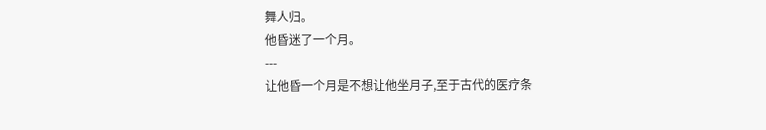舞人归。
他昏迷了一个月。
---
让他昏一个月是不想让他坐月子,至于古代的医疗条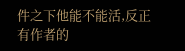件之下他能不能活,反正有作者的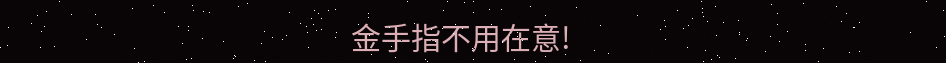金手指不用在意!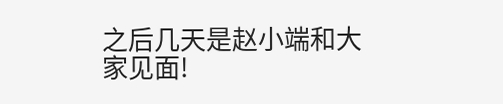之后几天是赵小端和大家见面!